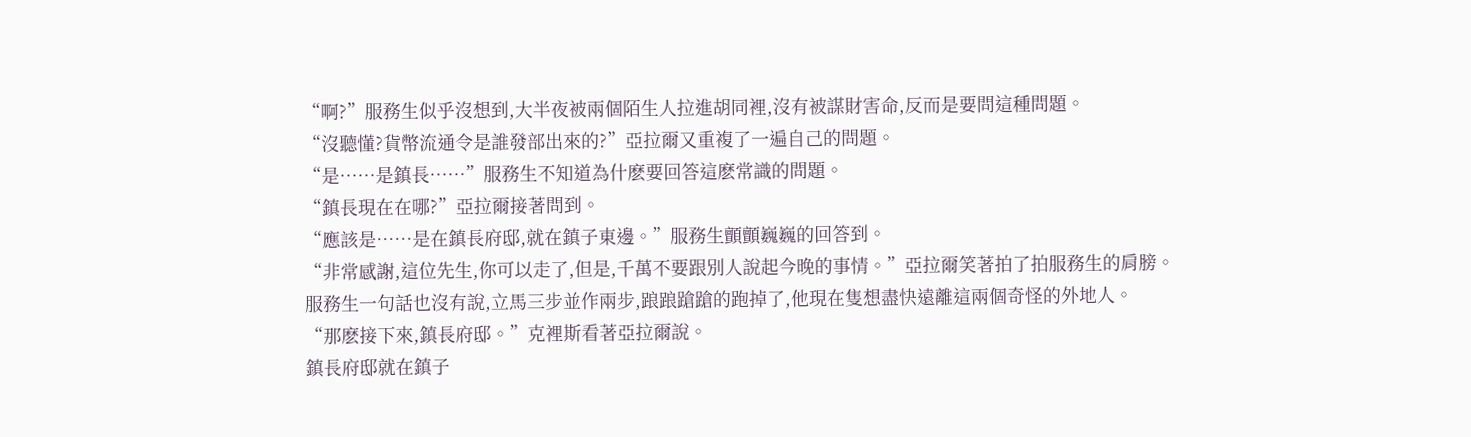“啊?”服務生似乎沒想到,大半夜被兩個陌生人拉進胡同裡,沒有被謀財害命,反而是要問這種問題。
“沒聽懂?貨幣流通令是誰發部出來的?”亞拉爾又重複了一遍自己的問題。
“是……是鎮長……”服務生不知道為什麽要回答這麽常識的問題。
“鎮長現在在哪?”亞拉爾接著問到。
“應該是……是在鎮長府邸,就在鎮子東邊。”服務生顫顫巍巍的回答到。
“非常感謝,這位先生,你可以走了,但是,千萬不要跟別人說起今晚的事情。”亞拉爾笑著拍了拍服務生的肩膀。
服務生一句話也沒有說,立馬三步並作兩步,踉踉蹌蹌的跑掉了,他現在隻想盡快遠離這兩個奇怪的外地人。
“那麽接下來,鎮長府邸。”克裡斯看著亞拉爾說。
鎮長府邸就在鎮子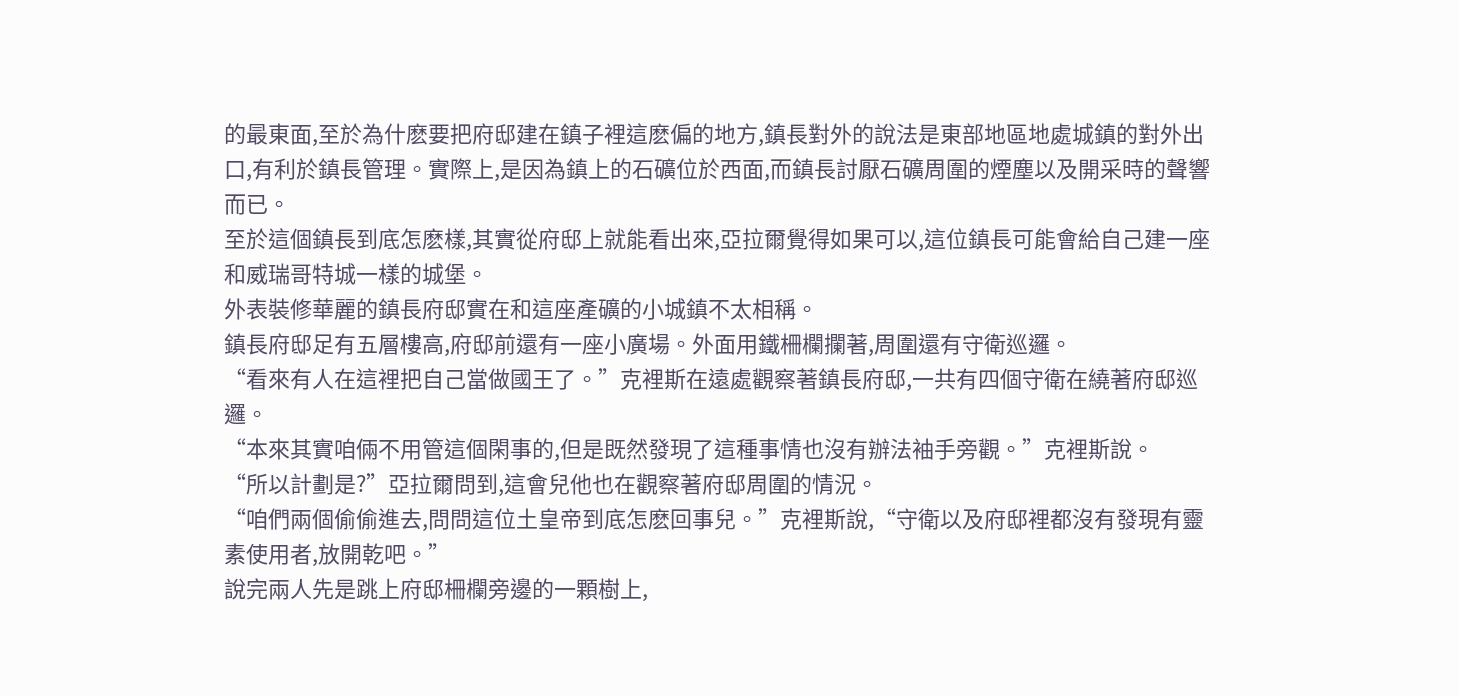的最東面,至於為什麽要把府邸建在鎮子裡這麽偏的地方,鎮長對外的說法是東部地區地處城鎮的對外出口,有利於鎮長管理。實際上,是因為鎮上的石礦位於西面,而鎮長討厭石礦周圍的煙塵以及開采時的聲響而已。
至於這個鎮長到底怎麽樣,其實從府邸上就能看出來,亞拉爾覺得如果可以,這位鎮長可能會給自己建一座和威瑞哥特城一樣的城堡。
外表裝修華麗的鎮長府邸實在和這座產礦的小城鎮不太相稱。
鎮長府邸足有五層樓高,府邸前還有一座小廣場。外面用鐵柵欄攔著,周圍還有守衛巡邏。
“看來有人在這裡把自己當做國王了。”克裡斯在遠處觀察著鎮長府邸,一共有四個守衛在繞著府邸巡邏。
“本來其實咱倆不用管這個閑事的,但是既然發現了這種事情也沒有辦法袖手旁觀。”克裡斯說。
“所以計劃是?”亞拉爾問到,這會兒他也在觀察著府邸周圍的情況。
“咱們兩個偷偷進去,問問這位土皇帝到底怎麽回事兒。”克裡斯說,“守衛以及府邸裡都沒有發現有靈素使用者,放開乾吧。”
說完兩人先是跳上府邸柵欄旁邊的一顆樹上,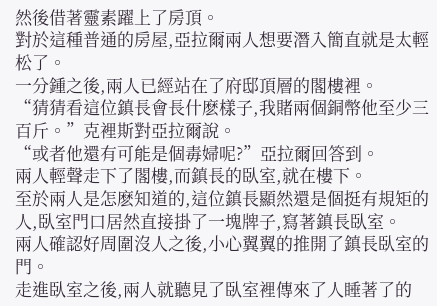然後借著靈素躍上了房頂。
對於這種普通的房屋,亞拉爾兩人想要潛入簡直就是太輕松了。
一分鍾之後,兩人已經站在了府邸頂層的閣樓裡。
“猜猜看這位鎮長會長什麽樣子,我賭兩個銅幣他至少三百斤。”克裡斯對亞拉爾說。
“或者他還有可能是個毒婦呢?”亞拉爾回答到。
兩人輕聲走下了閣樓,而鎮長的臥室,就在樓下。
至於兩人是怎麽知道的,這位鎮長顯然還是個挺有規矩的人,臥室門口居然直接掛了一塊牌子,寫著鎮長臥室。
兩人確認好周圍沒人之後,小心翼翼的推開了鎮長臥室的門。
走進臥室之後,兩人就聽見了臥室裡傳來了人睡著了的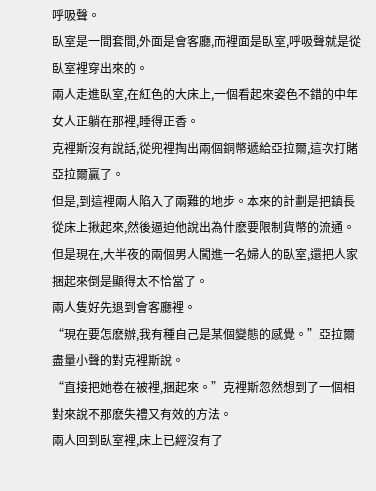呼吸聲。
臥室是一間套間,外面是會客廳,而裡面是臥室,呼吸聲就是從臥室裡穿出來的。
兩人走進臥室,在紅色的大床上,一個看起來姿色不錯的中年女人正躺在那裡,睡得正香。
克裡斯沒有說話,從兜裡掏出兩個銅幣遞給亞拉爾,這次打賭亞拉爾贏了。
但是,到這裡兩人陷入了兩難的地步。本來的計劃是把鎮長從床上揪起來,然後逼迫他說出為什麽要限制貨幣的流通。但是現在,大半夜的兩個男人闖進一名婦人的臥室,還把人家捆起來倒是顯得太不恰當了。
兩人隻好先退到會客廳裡。
“現在要怎麽辦,我有種自己是某個變態的感覺。”亞拉爾盡量小聲的對克裡斯說。
“直接把她卷在被裡,捆起來。”克裡斯忽然想到了一個相對來說不那麽失禮又有效的方法。
兩人回到臥室裡,床上已經沒有了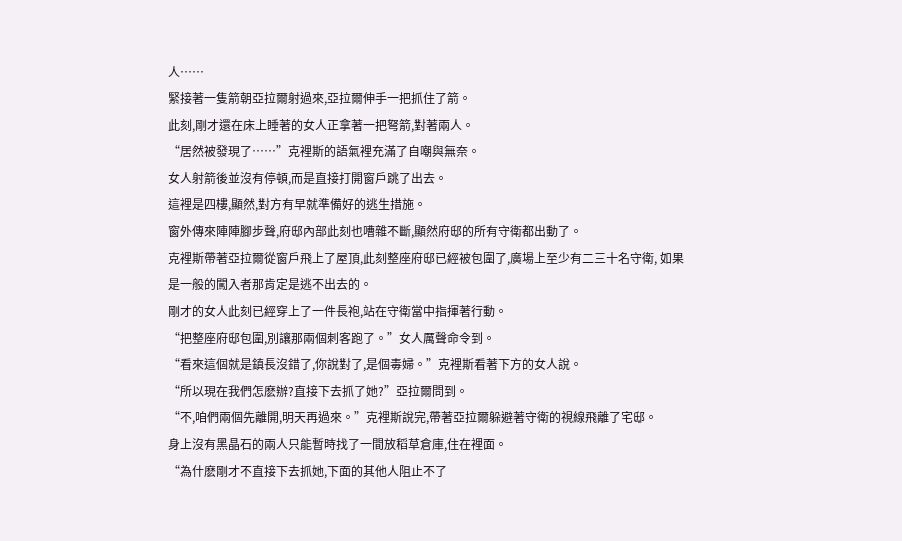人……
緊接著一隻箭朝亞拉爾射過來,亞拉爾伸手一把抓住了箭。
此刻,剛才還在床上睡著的女人正拿著一把弩箭,對著兩人。
“居然被發現了……”克裡斯的語氣裡充滿了自嘲與無奈。
女人射箭後並沒有停頓,而是直接打開窗戶跳了出去。
這裡是四樓,顯然,對方有早就準備好的逃生措施。
窗外傳來陣陣腳步聲,府邸內部此刻也嘈雜不斷,顯然府邸的所有守衛都出動了。
克裡斯帶著亞拉爾從窗戶飛上了屋頂,此刻整座府邸已經被包圍了,廣場上至少有二三十名守衛, 如果是一般的闖入者那肯定是逃不出去的。
剛才的女人此刻已經穿上了一件長袍,站在守衛當中指揮著行動。
“把整座府邸包圍,別讓那兩個刺客跑了。”女人厲聲命令到。
“看來這個就是鎮長沒錯了,你說對了,是個毒婦。”克裡斯看著下方的女人說。
“所以現在我們怎麽辦?直接下去抓了她?”亞拉爾問到。
“不,咱們兩個先離開,明天再過來。”克裡斯說完,帶著亞拉爾躲避著守衛的視線飛離了宅邸。
身上沒有黑晶石的兩人只能暫時找了一間放稻草倉庫,住在裡面。
“為什麽剛才不直接下去抓她,下面的其他人阻止不了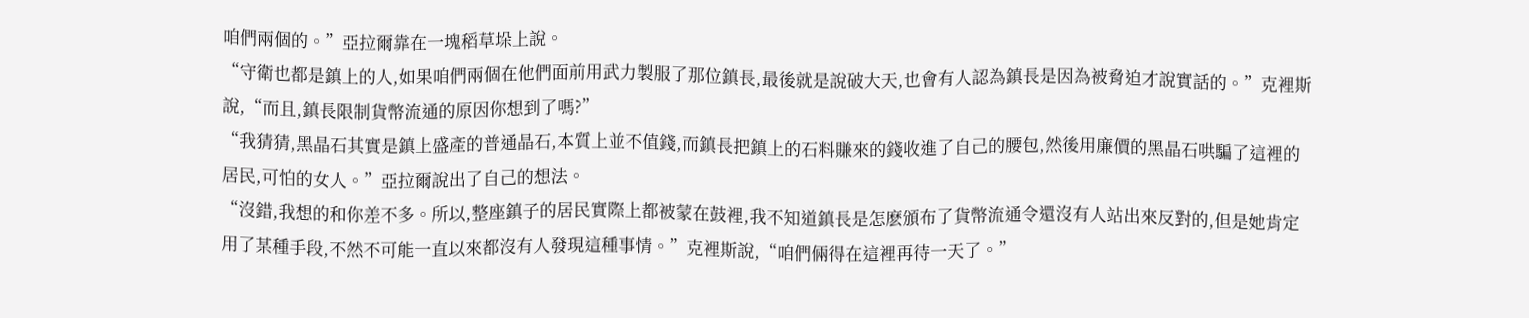咱們兩個的。”亞拉爾靠在一塊稻草垛上說。
“守衛也都是鎮上的人,如果咱們兩個在他們面前用武力製服了那位鎮長,最後就是說破大天,也會有人認為鎮長是因為被脅迫才說實話的。”克裡斯說,“而且,鎮長限制貨幣流通的原因你想到了嗎?”
“我猜猜,黑晶石其實是鎮上盛產的普通晶石,本質上並不值錢,而鎮長把鎮上的石料賺來的錢收進了自己的腰包,然後用廉價的黑晶石哄騙了這裡的居民,可怕的女人。”亞拉爾說出了自己的想法。
“沒錯,我想的和你差不多。所以,整座鎮子的居民實際上都被蒙在鼓裡,我不知道鎮長是怎麽頒布了貨幣流通令還沒有人站出來反對的,但是她肯定用了某種手段,不然不可能一直以來都沒有人發現這種事情。”克裡斯說,“咱們倆得在這裡再待一天了。”